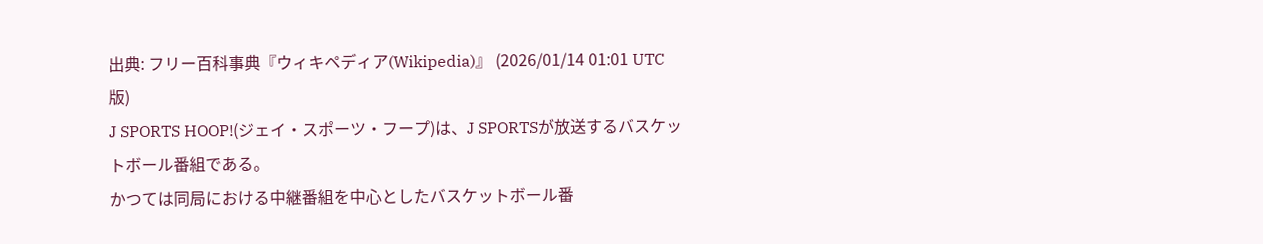出典: フリー百科事典『ウィキペディア(Wikipedia)』 (2026/01/14 01:01 UTC 版)
J SPORTS HOOP!(ジェイ・スポーツ・フープ)は、J SPORTSが放送するバスケットボール番組である。
かつては同局における中継番組を中心としたバスケットボール番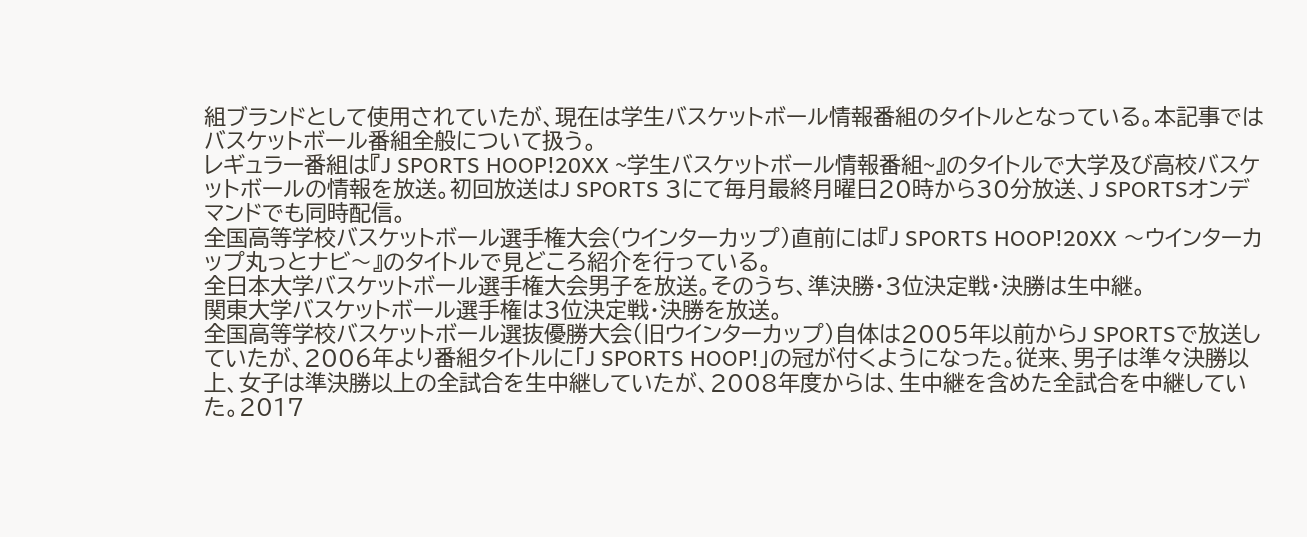組ブランドとして使用されていたが、現在は学生バスケットボール情報番組のタイトルとなっている。本記事ではバスケットボール番組全般について扱う。
レギュラー番組は『J SPORTS HOOP!20XX ~学生バスケットボール情報番組~』のタイトルで大学及び高校バスケットボールの情報を放送。初回放送はJ SPORTS 3にて毎月最終月曜日20時から30分放送、J SPORTSオンデマンドでも同時配信。
全国高等学校バスケットボール選手権大会(ウインターカップ)直前には『J SPORTS HOOP!20XX 〜ウインターカップ丸っとナビ〜』のタイトルで見どころ紹介を行っている。
全日本大学バスケットボール選手権大会男子を放送。そのうち、準決勝・3位決定戦・決勝は生中継。
関東大学バスケットボール選手権は3位決定戦・決勝を放送。
全国高等学校バスケットボール選抜優勝大会(旧ウインターカップ)自体は2005年以前からJ SPORTSで放送していたが、2006年より番組タイトルに「J SPORTS HOOP!」の冠が付くようになった。従来、男子は準々決勝以上、女子は準決勝以上の全試合を生中継していたが、2008年度からは、生中継を含めた全試合を中継していた。2017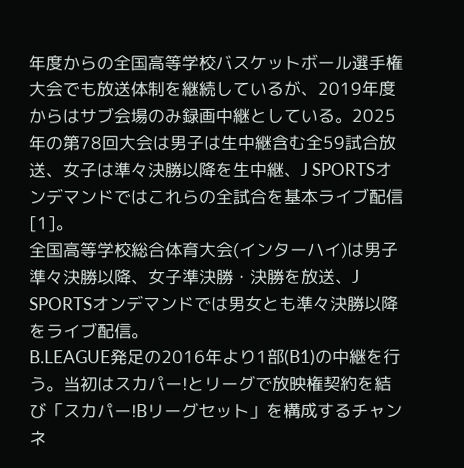年度からの全国高等学校バスケットボール選手権大会でも放送体制を継続しているが、2019年度からはサブ会場のみ録画中継としている。2025年の第78回大会は男子は生中継含む全59試合放送、女子は準々決勝以降を生中継、J SPORTSオンデマンドではこれらの全試合を基本ライブ配信[1]。
全国高等学校総合体育大会(インターハイ)は男子準々決勝以降、女子準決勝・決勝を放送、J SPORTSオンデマンドでは男女とも準々決勝以降をライブ配信。
B.LEAGUE発足の2016年より1部(B1)の中継を行う。当初はスカパー!とリーグで放映権契約を結び「スカパー!Bリーグセット」を構成するチャンネ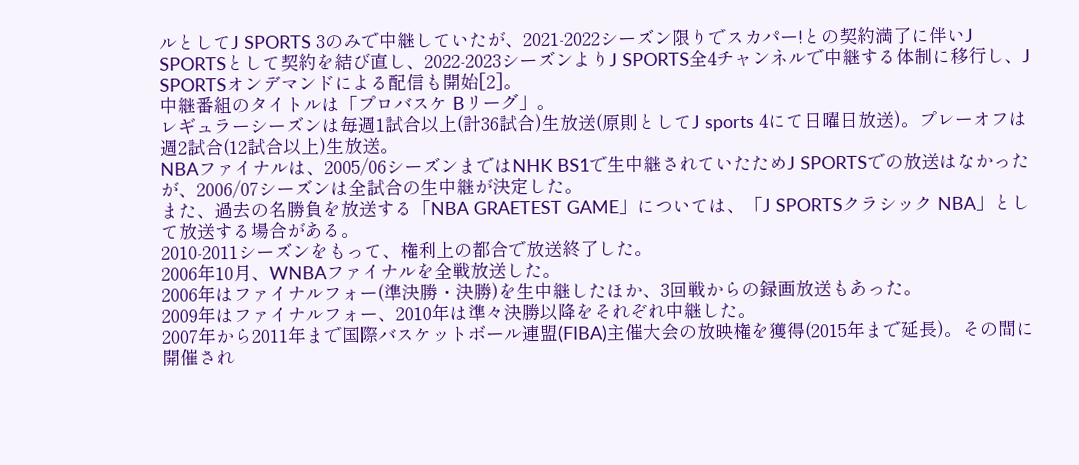ルとしてJ SPORTS 3のみで中継していたが、2021-2022シーズン限りでスカパー!との契約満了に伴いJ SPORTSとして契約を結び直し、2022-2023シーズンよりJ SPORTS全4チャンネルで中継する体制に移行し、J SPORTSオンデマンドによる配信も開始[2]。
中継番組のタイトルは「プロバスケ Bリーグ」。
レギュラーシーズンは毎週1試合以上(計36試合)生放送(原則としてJ sports 4にて日曜日放送)。プレーオフは週2試合(12試合以上)生放送。
NBAファイナルは、2005/06シーズンまではNHK BS1で生中継されていたためJ SPORTSでの放送はなかったが、2006/07シーズンは全試合の生中継が決定した。
また、過去の名勝負を放送する「NBA GRAETEST GAME」については、「J SPORTSクラシック NBA」として放送する場合がある。
2010-2011シーズンをもって、権利上の都合で放送終了した。
2006年10月、WNBAファイナルを全戦放送した。
2006年はファイナルフォー(準決勝・決勝)を生中継したほか、3回戦からの録画放送もあった。
2009年はファイナルフォー、2010年は準々決勝以降をそれぞれ中継した。
2007年から2011年まで国際バスケットボール連盟(FIBA)主催大会の放映権を獲得(2015年まで延長)。その間に開催され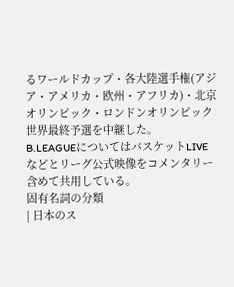るワールドカップ・各大陸選手権(アジア・アメリカ・欧州・アフリカ)・北京オリンピック・ロンドンオリンピック世界最終予選を中継した。
B.LEAGUEについてはバスケットLIVEなどとリーグ公式映像をコメンタリー含めて共用している。
固有名詞の分類
| 日本のス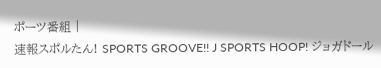ポーツ番組 |
速報スポルたん! SPORTS GROOVE!! J SPORTS HOOP! ジョガドール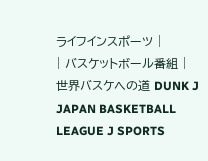ライフインスポーツ |
| バスケットボール番組 |
世界バスケへの道 DUNK J JAPAN BASKETBALL LEAGUE J SPORTS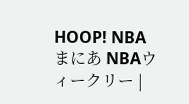HOOP! NBAまにあ NBAウィークリー |